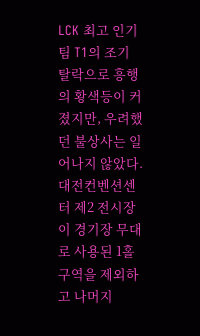LCK 최고 인기팀 T1의 조기 탈락으로 흥행의 황색등이 커졌지만, 우려했던 불상사는 일어나지 않았다. 대전컨벤션센터 제2 전시장이 경기장 무대로 사용된 1홀 구역을 제외하고 나머지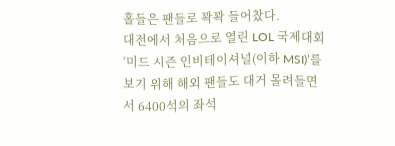홀들은 팬들로 꽉꽉 들어찼다.
대전에서 처음으로 열린 LOL 국제대회 ‘미드 시즌 인비테이셔널(이하 MSI)’를 보기 위해 해외 팬들도 대거 몰려들면서 6400석의 좌석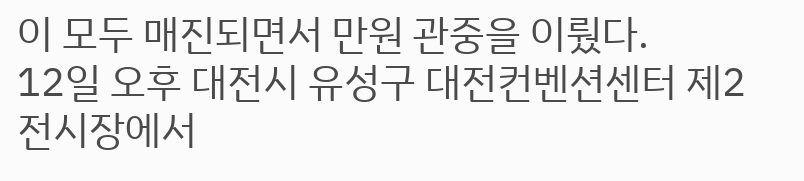이 모두 매진되면서 만원 관중을 이뤘다.
12일 오후 대전시 유성구 대전컨벤션센터 제2전시장에서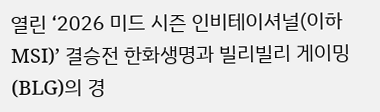열린 ‘2026 미드 시즌 인비테이셔널(이하 MSI)’ 결승전 한화생명과 빌리빌리 게이밍(BLG)의 경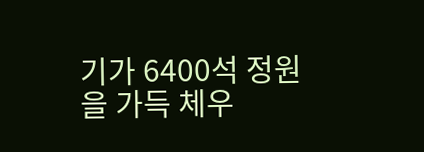기가 6400석 정원을 가득 체우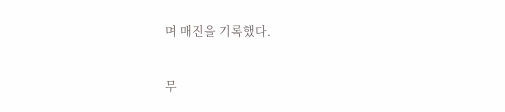며 매진을 기록했다.


무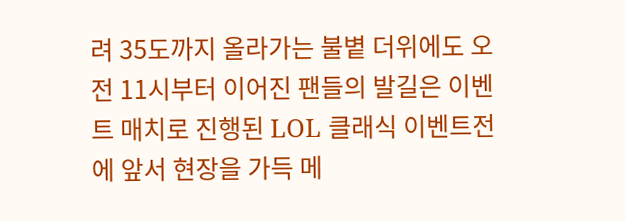려 35도까지 올라가는 불볕 더위에도 오전 11시부터 이어진 팬들의 발길은 이벤트 매치로 진행된 LOL 클래식 이벤트전에 앞서 현장을 가득 메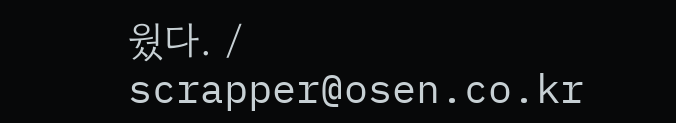웠다. / scrapper@osen.co.kr